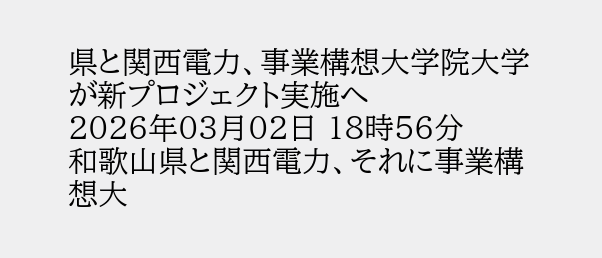県と関西電力、事業構想大学院大学が新プロジェクト実施へ
2026年03月02日 18時56分
和歌山県と関西電力、それに事業構想大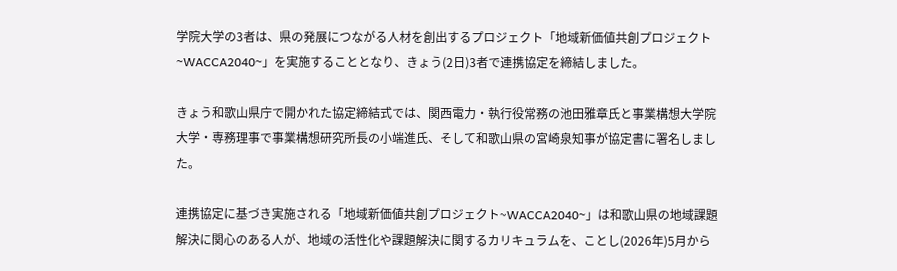学院大学の3者は、県の発展につながる人材を創出するプロジェクト「地域新価値共創プロジェクト~WACCA2040~」を実施することとなり、きょう(2日)3者で連携協定を締結しました。

きょう和歌山県庁で開かれた協定締結式では、関西電力・執行役常務の池田雅章氏と事業構想大学院大学・専務理事で事業構想研究所長の小端進氏、そして和歌山県の宮崎泉知事が協定書に署名しました。

連携協定に基づき実施される「地域新価値共創プロジェクト~WACCA2040~」は和歌山県の地域課題解決に関心のある人が、地域の活性化や課題解決に関するカリキュラムを、ことし(2026年)5月から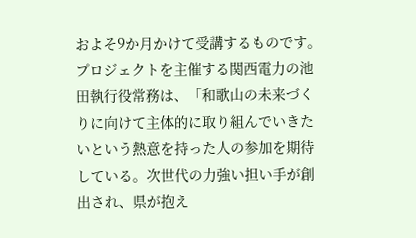およそ9か月かけて受講するものです。
プロジェクトを主催する関西電力の池田執行役常務は、「和歌山の未来づくりに向けて主体的に取り組んでいきたいという熱意を持った人の参加を期待している。次世代の力強い担い手が創出され、県が抱え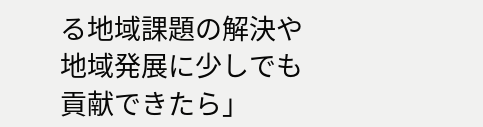る地域課題の解決や地域発展に少しでも貢献できたら」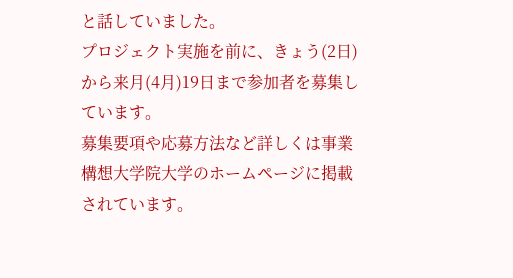と話していました。
プロジェクト実施を前に、きょう(2日)から来月(4月)19日まで参加者を募集しています。
募集要項や応募方法など詳しくは事業構想大学院大学のホームページに掲載されています。